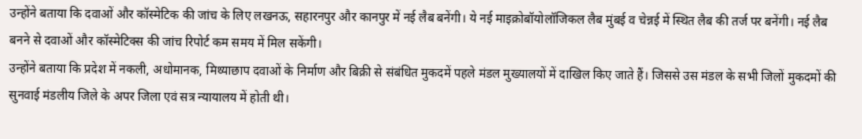उन्होंने बताया कि दवाओं और कॉस्मेटिक की जांच के लिए लखनऊ, सहारनपुर और कानपुर में नई लैब बनेंगी। ये नई माइक्रोबॉयोलॉजिकल लैब मुंबई व चेन्नई में स्थित लैब की तर्ज पर बनेंगी। नई लैब बनने से दवाओं और कॉस्मेटिक्स की जांच रिपोर्ट कम समय में मिल सकेंगी।
उन्होंने बताया कि प्रदेश में नकली, अधोमानक, मिथ्याछाप दवाओं के निर्माण और बिक्री से संबंधित मुकदमें पहले मंडल मुख्यालयों में दाखिल किए जाते हैं। जिससे उस मंडल के सभी जिलों मुकदमों की सुनवाई मंडलीय जिले के अपर जिला एवं सत्र न्यायालय में होती थी।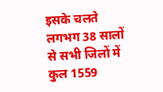इसके चलते लगभग 38 सालों से सभी जिलों में कुल 1559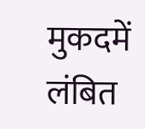मुकदमें लंबित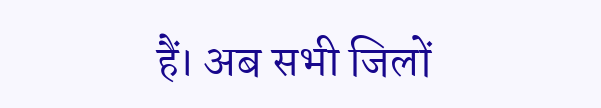हैं। अब सभी जिलों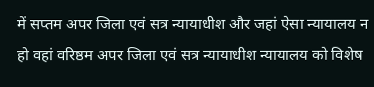में सप्तम अपर जिला एवं सत्र न्यायाधीश और जहां ऐसा न्यायालय न हो वहां वरिष्ठम अपर जिला एवं सत्र न्यायाधीश न्यायालय को विशेष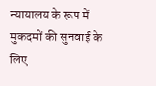न्यायालय के रूप में मुकदमों की सुनवाई के लिए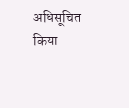अधिसूचित किया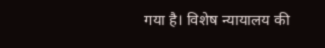गया है। विशेष न्यायालय की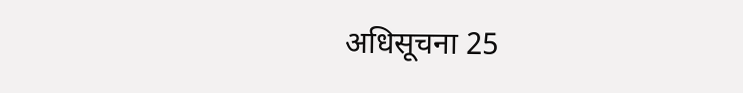अधिसूचना 25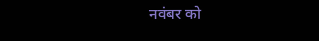नवंबर को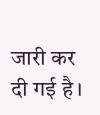जारी कर दी गई है।